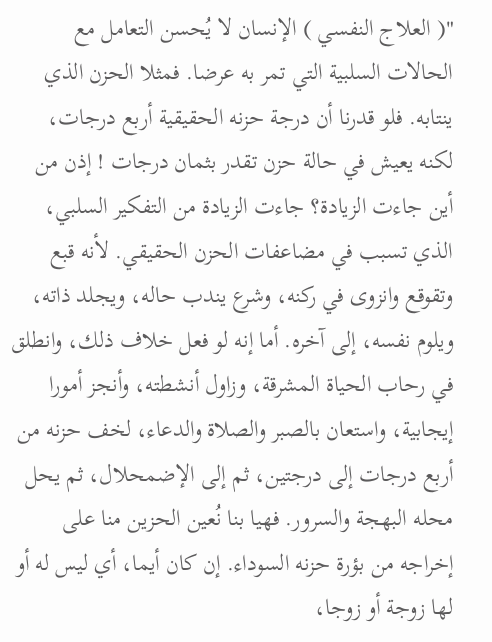"( العلاج النفسي ) الإنسان لا يُحسن التعامل مع الحالات السلبية التي تمر به عرضا. فمثلا الحزن الذي ينتابه. فلو قدرنا أن درجة حزنه الحقيقية أربع درجات، لكنه يعيش في حالة حزن تقدر بثمان درجات ! إذن من أين جاءت الزيادة؟ جاءت الزيادة من التفكير السلبي، الذي تسبب في مضاعفات الحزن الحقيقي. لأنه قبع وتقوقع وانزوى في ركنه، وشرع يندب حاله، ويجلد ذاته، ويلوم نفسه، إلى آخره. أما إنه لو فعل خلاف ذلك، وانطلق في رحاب الحياة المشرقة، وزاول أنشطته، وأنجز أمورا إيجابية، واستعان بالصبر والصلاة والدعاء، لخف حزنه من أربع درجات إلى درجتين، ثم إلى الإضمحلال، ثم يحل محله البهجة والسرور. فهيا بنا نُعين الحزين منا على إخراجه من بؤرة حزنه السوداء. إن كان أيما، أي ليس له أو لها زوجة أو زوجا،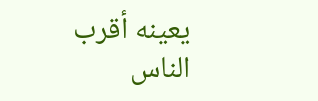يعينه أقرب الناس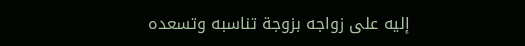إليه على زواجه بزوجة تناسبه وتسعده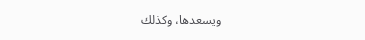ويسعدها، وكذلك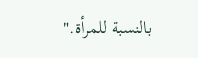بالنسبة للمرأة."